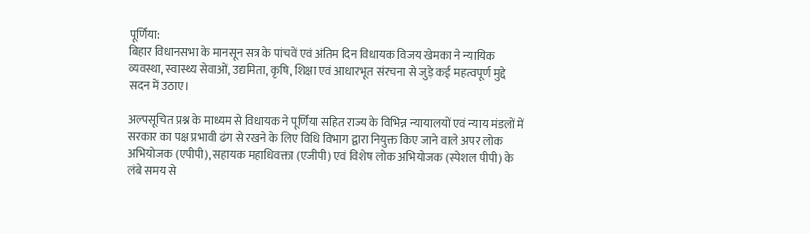पूर्णिया:
बिहार विधानसभा के मानसून सत्र के पांचवें एवं अंतिम दिन विधायक विजय खेमका ने न्यायिक व्यवस्था, स्वास्थ्य सेवाओं, उद्यमिता, कृषि, शिक्षा एवं आधारभूत संरचना से जुड़े कई महत्वपूर्ण मुद्दे सदन में उठाए।

अल्पसूचित प्रश्न के माध्यम से विधायक ने पूर्णिया सहित राज्य के विभिन्न न्यायालयों एवं न्याय मंडलों में सरकार का पक्ष प्रभावी ढंग से रखने के लिए विधि विभाग द्वारा नियुक्त किए जाने वाले अपर लोक अभियोजक (एपीपी), सहायक महाधिवक्ता (एजीपी) एवं विशेष लोक अभियोजक (स्पेशल पीपी) के लंबे समय से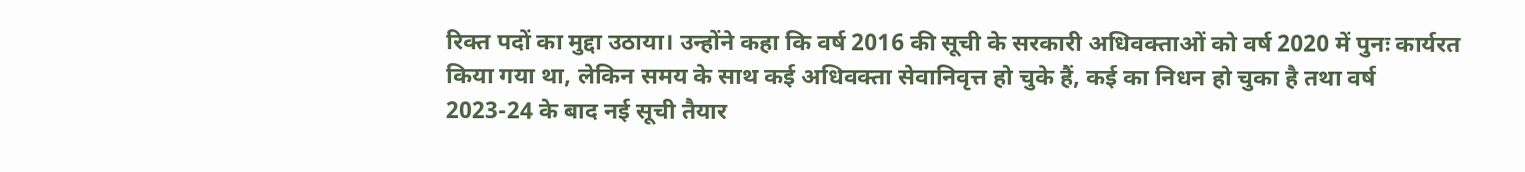रिक्त पदों का मुद्दा उठाया। उन्होंने कहा कि वर्ष 2016 की सूची के सरकारी अधिवक्ताओं को वर्ष 2020 में पुनः कार्यरत किया गया था, लेकिन समय के साथ कई अधिवक्ता सेवानिवृत्त हो चुके हैं, कई का निधन हो चुका है तथा वर्ष 2023-24 के बाद नई सूची तैयार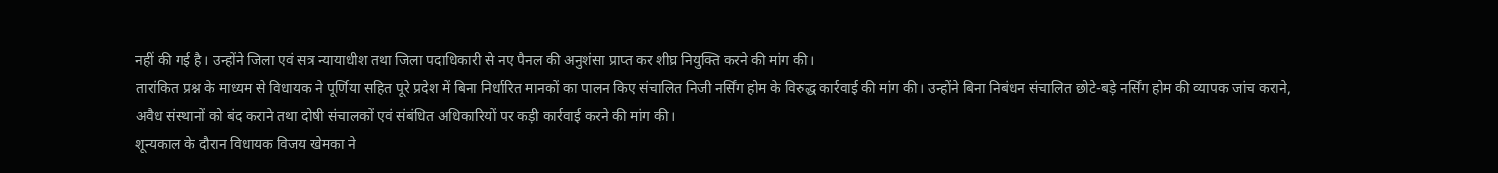नहीं की गई है। उन्होंने जिला एवं सत्र न्यायाधीश तथा जिला पदाधिकारी से नए पैनल की अनुशंसा प्राप्त कर शीघ्र नियुक्ति करने की मांग की।
तारांकित प्रश्न के माध्यम से विधायक ने पूर्णिया सहित पूरे प्रदेश में बिना निर्धारित मानकों का पालन किए संचालित निजी नर्सिंग होम के विरुद्ध कार्रवाई की मांग की। उन्होंने बिना निबंधन संचालित छोटे-बड़े नर्सिंग होम की व्यापक जांच कराने, अवैध संस्थानों को बंद कराने तथा दोषी संचालकों एवं संबंधित अधिकारियों पर कड़ी कार्रवाई करने की मांग की।
शून्यकाल के दौरान विधायक विजय खेमका ने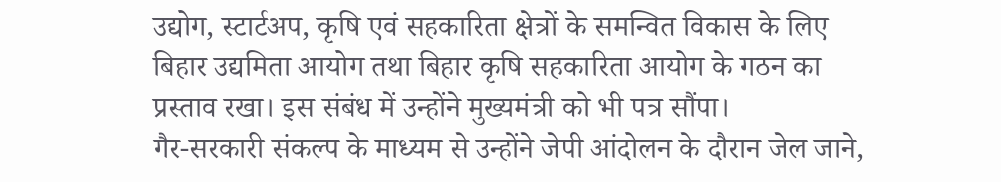उद्योग, स्टार्टअप, कृषि एवं सहकारिता क्षेत्रों के समन्वित विकास के लिए बिहार उद्यमिता आयोग तथा बिहार कृषि सहकारिता आयोग के गठन का प्रस्ताव रखा। इस संबंध में उन्होंने मुख्यमंत्री को भी पत्र सौंपा।
गैर-सरकारी संकल्प के माध्यम से उन्होंने जेपी आंदोलन के दौरान जेल जाने,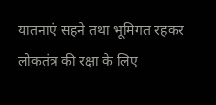यातनाएं सहने तथा भूमिगत रहकर लोकतंत्र की रक्षा के लिए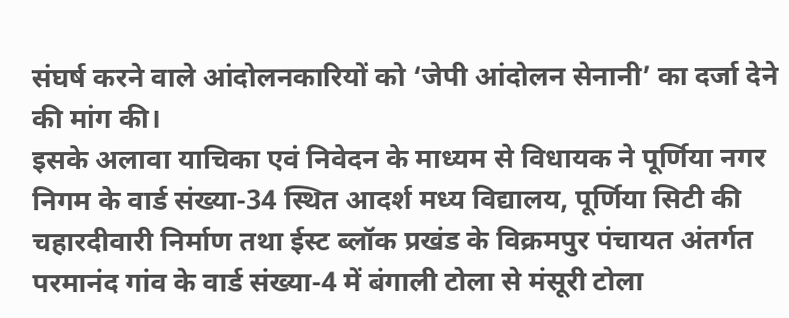संघर्ष करने वाले आंदोलनकारियों को ‘जेपी आंदोलन सेनानी’ का दर्जा देने की मांग की।
इसके अलावा याचिका एवं निवेदन के माध्यम से विधायक ने पूर्णिया नगर निगम के वार्ड संख्या-34 स्थित आदर्श मध्य विद्यालय, पूर्णिया सिटी की चहारदीवारी निर्माण तथा ईस्ट ब्लॉक प्रखंड के विक्रमपुर पंचायत अंतर्गत परमानंद गांव के वार्ड संख्या-4 में बंगाली टोला से मंसूरी टोला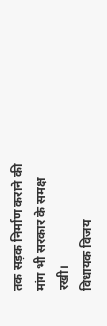तक सड़क निर्माण कराने की मांग भी सरकार के समक्ष रखी।
विधायक विजय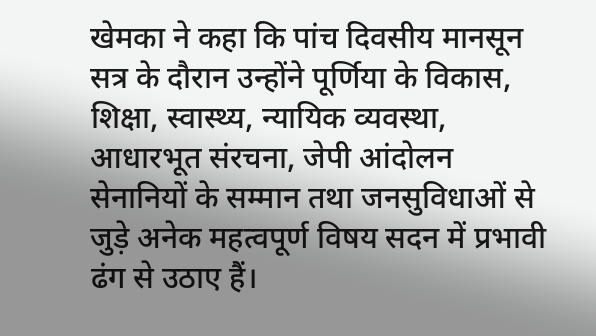खेमका ने कहा कि पांच दिवसीय मानसून सत्र के दौरान उन्होंने पूर्णिया के विकास, शिक्षा, स्वास्थ्य, न्यायिक व्यवस्था, आधारभूत संरचना, जेपी आंदोलन सेनानियों के सम्मान तथा जनसुविधाओं से जुड़े अनेक महत्वपूर्ण विषय सदन में प्रभावी ढंग से उठाए हैं।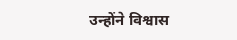उन्होंने विश्वास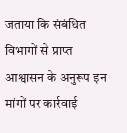जताया कि संबंधित विभागों से प्राप्त आश्वासन के अनुरूप इन मांगों पर कार्रवाई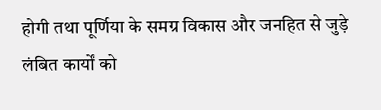होगी तथा पूर्णिया के समग्र विकास और जनहित से जुड़े लंबित कार्यों को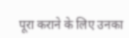पूरा कराने के लिए उनका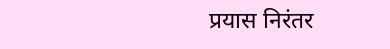प्रयास निरंतर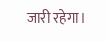जारी रहेगा।